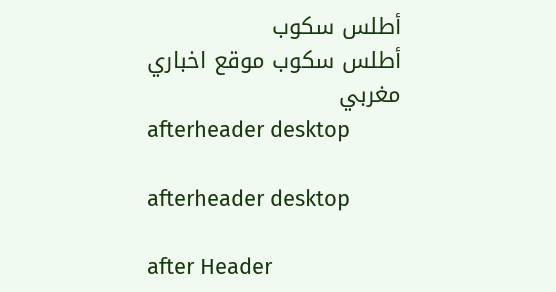أطلس سكوب
أطلس سكوب موقع اخباري مغربي
afterheader desktop

afterheader desktop

after Header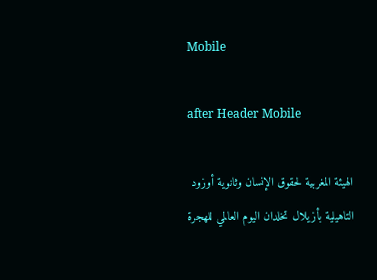Mobile

after Header Mobile

الهيئة المغربية لحقوق الإنسان وثانوية أوزود التاهيلية بأزيلال تخلدان اليوم العالمي للهجرة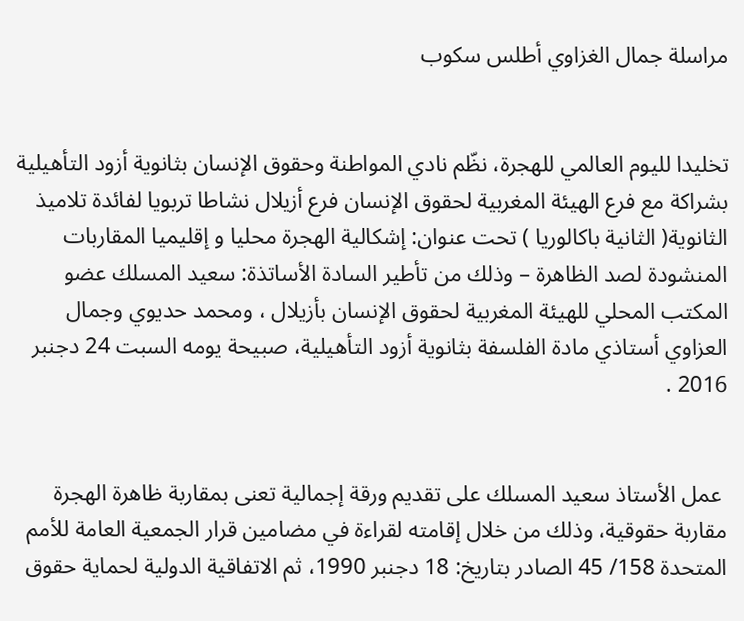مراسلة جمال الغزاوي أطلس سكوب


تخليدا لليوم العالمي للهجرة، نظّم نادي المواطنة وحقوق الإنسان بثانوية أزود التأهيلية بشراكة مع فرع الهيئة المغربية لحقوق الإنسان فرع أزيلال نشاطا تربويا لفائدة تلاميذ الثانوية( الثانية باكالوريا ) تحت عنوان: إشكالية الهجرة محليا و إقليميا المقاربات المنشودة لصد الظاهرة – وذلك من تأطير السادة الأساتذة: سعيد المسلك عضو المكتب المحلي للهيئة المغربية لحقوق الإنسان بأزيلال ، ومحمد حديوي وجمال العزاوي أستاذي مادة الفلسفة بثانوية أزود التأهيلية، صبيحة يومه السبت 24 دجنبر 2016 .


 عمل الأستاذ سعيد المسلك على تقديم ورقة إجمالية تعنى بمقاربة ظاهرة الهجرة مقاربة حقوقية، وذلك من خلال إقامته لقراءة في مضامين قرار الجمعية العامة للأمم المتحدة 158/ 45 الصادر بتاريخ: 18 دجنبر 1990، ثم الاتفاقية الدولية لحماية حقوق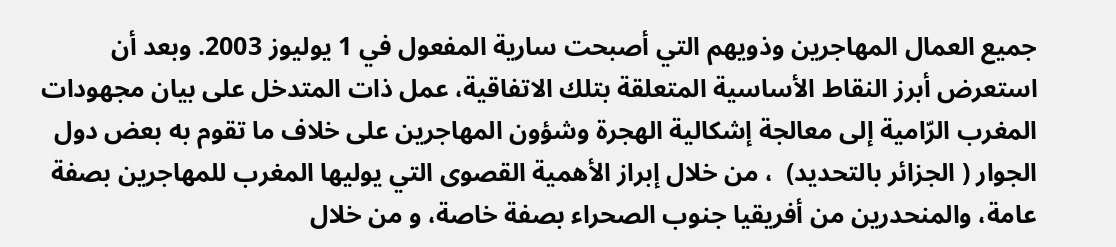جميع العمال المهاجرين وذويهم التي أصبحت سارية المفعول في 1 يوليوز 2003. وبعد أن استعرض أبرز النقاط الأساسية المتعلقة بتلك الاتفاقية، عمل ذات المتدخل على بيان مجهودات المغرب الرّامية إلى معالجة إشكالية الهجرة وشؤون المهاجرين على خلاف ما تقوم به بعض دول الجوار ( الجزائر بالتحديد)  ، من خلال إبراز الأهمية القصوى التي يوليها المغرب للمهاجرين بصفة عامة، والمنحدرين من أفريقيا جنوب الصحراء بصفة خاصة، و من خلال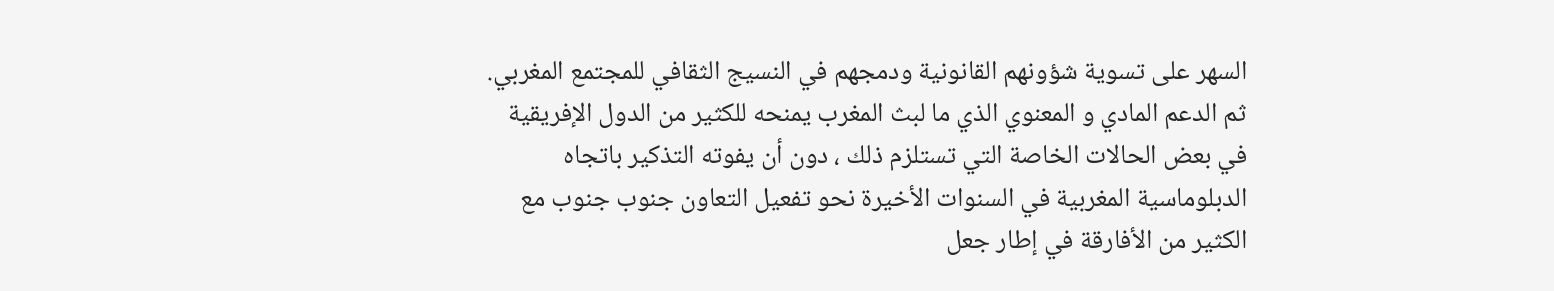السهر على تسوية شؤونهم القانونية ودمجهم في النسيج الثقافي للمجتمع المغربي. ثم الدعم المادي و المعنوي الذي ما لبث المغرب يمنحه للكثير من الدول الإفريقية في بعض الحالات الخاصة التي تستلزم ذلك ، دون أن يفوته التذكير باتجاه الدبلوماسية المغربية في السنوات الأخيرة نحو تفعيل التعاون جنوب جنوب مع الكثير من الأفارقة في إطار جعل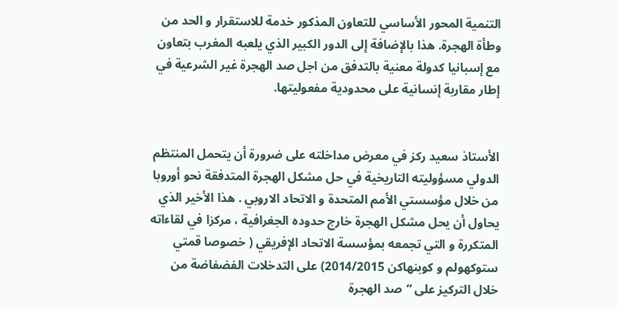التنمية المحور الأساسي للتعاون المذكور خدمة للاستقرار و الحد من وطأة الهجرة. هذا بالإضافة إلى الدور الكبير الذي يلعبه المغرب بتعاون مع إسبانيا كدولة معنية بالتدفق من اجل صد الهجرة غير الشرعية في إطار مقاربة إنسانية على محدودية مفعوليتها.


الأستاذ سعيد ركز في معرض مداخلته على ضرورة أن يتحمل المنتظم الدولي مسؤوليته التاريخية في حل مشكل الهجرة المتدفقة نحو أوروبا من خلال مؤسستي الأمم المتحدة و الاتحاد الاروبي . هذا الأخير الذي يحاول أن يحل مشكل الهجرة خارج حدوده الجغرافية ، مركزا في لقاءاته المتكررة و التي تجمعه بمؤسسة الاتحاد الإفريقي ( خصوصا قمتي ستوكهولم و كوبنهاكن 2014/2015) على التدخلات الفضفاضة من خلال التركيز على “صد الهجرة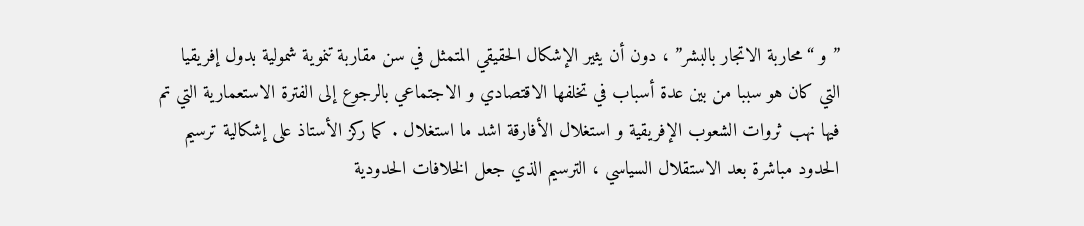” و “محاربة الاتجار بالبشر” ، دون أن يثير الإشكال الحقيقي المتمثل في سن مقاربة تنموية شمولية بدول إفريقيا التي كان هو سببا من بين عدة أسباب في تخلفها الاقتصادي و الاجتماعي بالرجوع إلى الفترة الاستعمارية التي تم فيها نهب ثروات الشعوب الإفريقية و استغلال الأفارقة اشد ما استغلال . كما ركز الأستاذ على إشكالية ترسيم الحدود مباشرة بعد الاستقلال السياسي ، الترسيم الذي جعل الخلافات الحدودية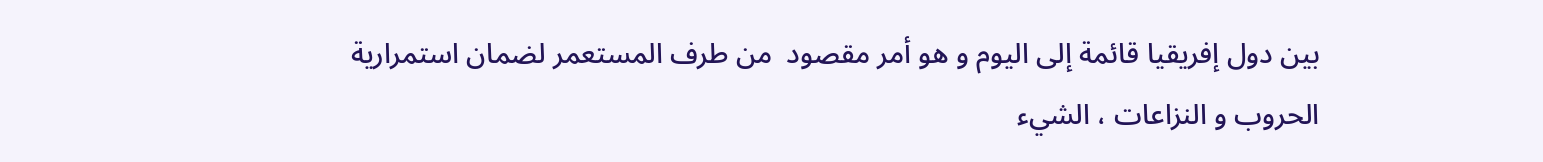بين دول إفريقيا قائمة إلى اليوم و هو أمر مقصود  من طرف المستعمر لضمان استمرارية الحروب و النزاعات ، الشيء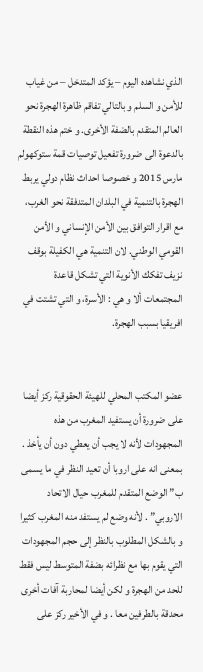الذي نشاهده اليوم – يؤكد المتدخل – من غياب للأمن و السلم و بالتالي تفاقم ظاهرة الهجرة نحو العالم المتقدم بالضفة الأخرى. و ختم هذه النقطة بالدعوة الى ضرورة تفعيل توصيات قمة ستوكهولم مارس 2015 و خصوصا احداث نظام دولي يربط الهجرة بالتنمية في البلدان المتدفقة نحو الغرب، مع اقرار التوافق بين الأمن الإنساني و الأمن القومي الوطني. لان التنمية هي الكفيلة بوقف نزيف تفكك الأنوية التي تشكل قاعدة المجتمعات ألا و هي : الأسرة، و التي تشتت في افريقيا بسبب الهجرة.


عضو المكتب المحلي للهيئة الحقوقية ركز أيضا على ضرورة أن يستفيد المغرب من هذه المجهودات لأنه لا يجب أن يعطي دون أن يأخذ . بمعنى انه على اروبا أن تعيد النظر في ما يسمى ب” الوضع المتقدم للمغرب حيال الاتحاد الاروبي” . لأنه وضع لم يستفد منه المغرب كثيرا و بالشكل المطلوب بالنظر إلى حجم المجهودات التي يقوم بها مع نظرائه بضفة المتوسط ليس فقط للحد من الهجرة و لكن أيضا لمحاربة آفات أخرى محدقة بالطرفين معا . و في الأخير ركز على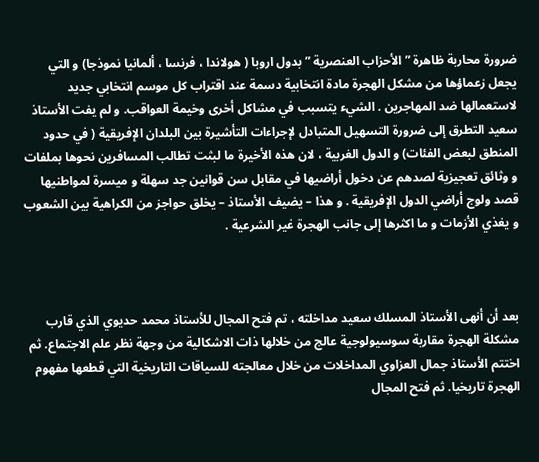ضرورة محاربة ظاهرة ” الأحزاب العنصرية ” بدول اروبا ( هولاندا ، فرنسا ، ألمانيا نموذجا) و التي يجعل زعماؤها من مشكل الهجرة مادة انتخابية دسمة عند اقتراب كل موسم انتخابي جديد لاستعمالها ضد المهاجرين . الشيء يتسبب في مشاكل أخرى وخيمة العواقب. و لم يفت الأستاذ سعيد التطرق إلى ضرورة التسهيل المتبادل لإجراءات التأشيرة بين البلدان الإفريقية ( في حدود المنطق لبعض الفئات) و الدول الغربية ، لان هذه الأخيرة ما لبثت تطالب المسافرين نحوها بملفات و وثائق تعجيزية لصدهم عن دخول أراضيها في مقابل سن قوانين جد سهلة و ميسرة لمواطنيها قصد ولوج أراضي الدول الإفريقية . و هذا – يضيف الأستاذ – يخلق حواجز من الكراهية بين الشعوب و يغذي الأزمات و ما اكثرها إلى جانب الهجرة غير الشرعية .



بعد أن أنهى الأستاذ المسلك سعيد مداخلته ، تم فتح المجال للأستاذ محمد حديوي الذي قارب مشكلة الهجرة مقاربة سوسيولوجية عالج من خلالها ذات الاشكالية من وجهة نظر علم الاجتماع. ثم اختتم الأستاذ جمال العزاوي المداخلات من خلال معالجته للسياقات التاريخية التي قطعها مفهوم الهجرة تاريخيا. ثم فتح المجال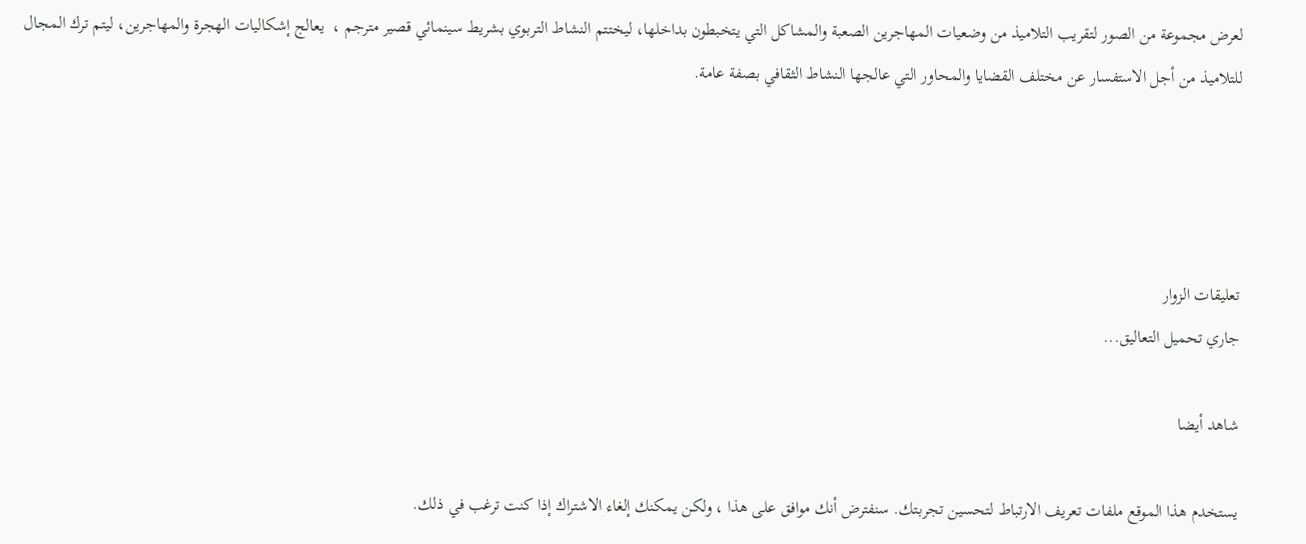لعرض مجموعة من الصور لتقريب التلاميذ من وضعيات المهاجرين الصعبة والمشاكل التي يتخبطون بداخلها، ليختتم النشاط التربوي بشريط سينمائي قصير مترجم ،  يعالج إشكاليات الهجرة والمهاجرين، ليتم ترك المجال للتلاميذ من أجل الاستفسار عن مختلف القضايا والمحاور التي عالجها النشاط الثقافي بصفة عامة.




تعليقات الزوار
جاري تحميل التعاليق...

شاهد أيضا

يستخدم هذا الموقع ملفات تعريف الارتباط لتحسين تجربتك. سنفترض أنك موافق على هذا ، ولكن يمكنك إلغاء الاشتراك إذا كنت ترغب في ذلك.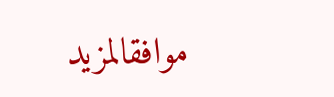موافقالمزيد